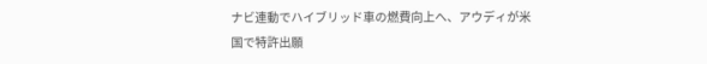ナビ連動でハイブリッド車の燃費向上へ、アウディが米国で特許出願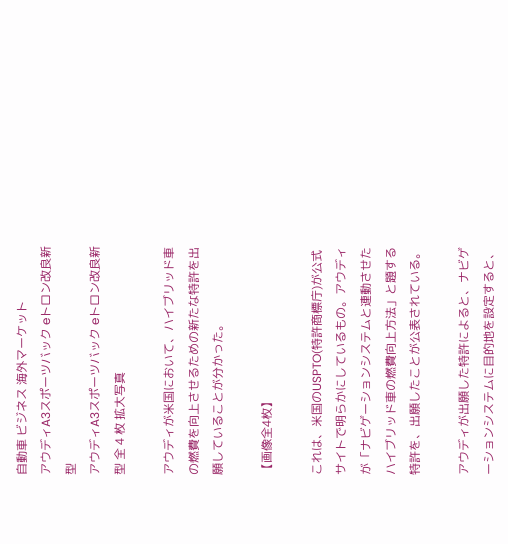自動車 ビジネス 海外マーケット
アウディA3スポーツバック eトロン改良新型
アウディA3スポーツバック eトロン改良新型 全 4 枚 拡大写真

アウディが米国において、ハイブリッド車の燃費を向上させるための新たな特許を出願していることが分かった。

【画像全4枚】

これは、米国のUSPTO(特許商標庁)が公式サイトで明らかにしているもの。アウディが「ナビゲーションシステムと連動させたハイブリッド車の燃費向上方法」と題する特許を、出願したことが公表されている。

アウディが出願した特許によると、ナビゲーションシステムに目的地を設定すると、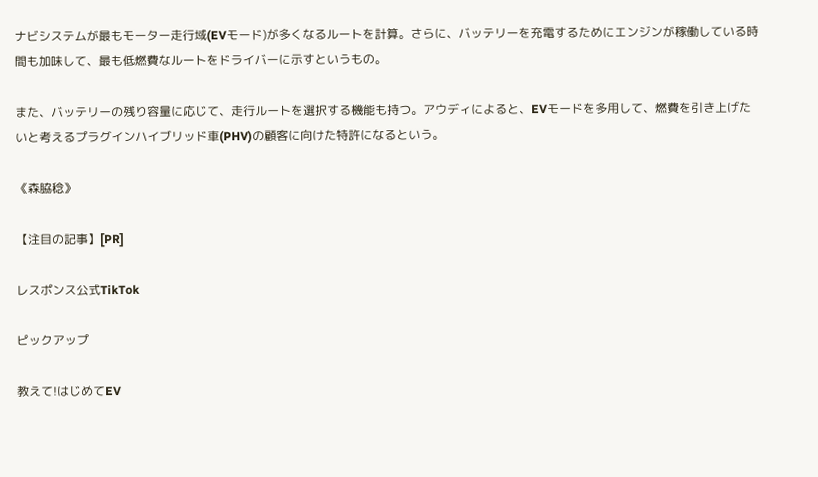ナビシステムが最もモーター走行域(EVモード)が多くなるルートを計算。さらに、バッテリーを充電するためにエンジンが稼働している時間も加味して、最も低燃費なルートをドライバーに示すというもの。

また、バッテリーの残り容量に応じて、走行ルートを選択する機能も持つ。アウディによると、EVモードを多用して、燃費を引き上げたいと考えるプラグインハイブリッド車(PHV)の顧客に向けた特許になるという。

《森脇稔》

【注目の記事】[PR]

レスポンス公式TikTok

ピックアップ

教えて!はじめてEV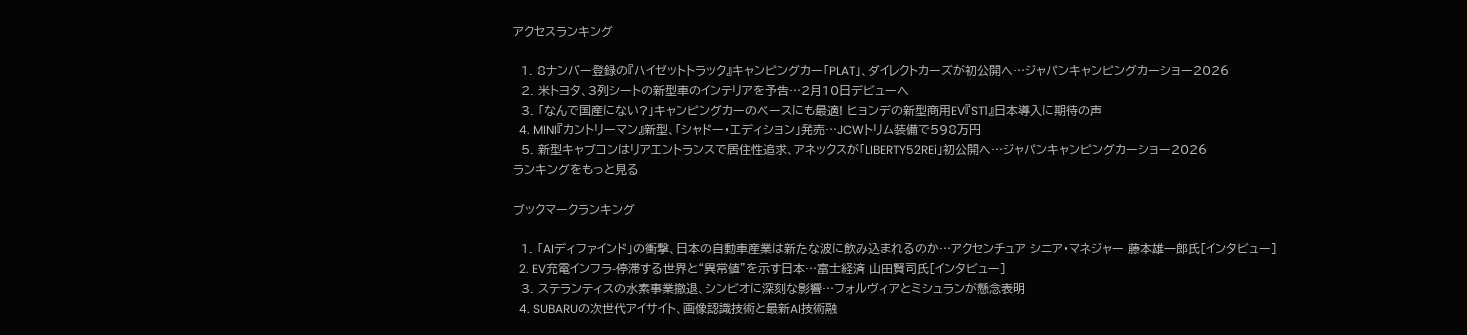アクセスランキング

  1. 8ナンバー登録の『ハイゼットトラック』キャンピングカー「PLAT」、ダイレクトカーズが初公開へ…ジャパンキャンピングカーショー2026
  2. 米トヨタ、3列シートの新型車のインテリアを予告…2月10日デビューへ
  3. 「なんで国産にない?」キャンピングカーのベースにも最適! ヒョンデの新型商用EV『ST1』日本導入に期待の声
  4. MINI『カントリーマン』新型、「シャドー・エディション」発売…JCWトリム装備で598万円
  5. 新型キャブコンはリアエントランスで居住性追求、アネックスが「LIBERTY52REi」初公開へ…ジャパンキャンピングカーショー2026
ランキングをもっと見る

ブックマークランキング

  1. 「AIディファインド」の衝撃、日本の自動車産業は新たな波に飲み込まれるのか…アクセンチュア シニア・マネジャー 藤本雄一郎氏[インタビュー]
  2. EV充電インフラ-停滞する世界と“異常値”を示す日本…富士経済 山田賢司氏[インタビュー]
  3. ステランティスの水素事業撤退、シンビオに深刻な影響…フォルヴィアとミシュランが懸念表明
  4. SUBARUの次世代アイサイト、画像認識技術と最新AI技術融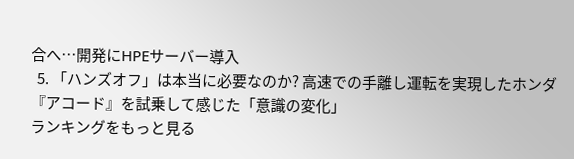合へ…開発にHPEサーバー導入
  5. 「ハンズオフ」は本当に必要なのか? 高速での手離し運転を実現したホンダ『アコード』を試乗して感じた「意識の変化」
ランキングをもっと見る